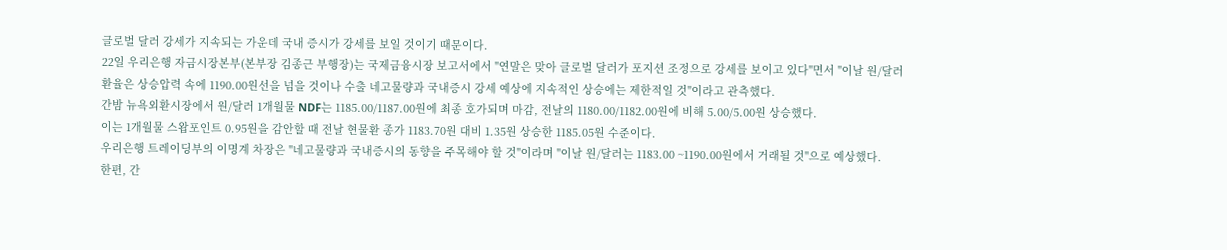글로벌 달러 강세가 지속되는 가운데 국내 증시가 강세를 보일 것이기 때문이다.
22일 우리은행 자금시장본부(본부장 김종근 부행장)는 국제금융시장 보고서에서 "연말은 맞아 글로벌 달러가 포지션 조정으로 강세를 보이고 있다"면서 "이날 원/달러 환율은 상승압력 속에 1190.00원선을 넘을 것이나 수출 네고물량과 국내증시 강세 예상에 지속적인 상승에는 제한적일 것"이라고 관측했다.
간밤 뉴욕외환시장에서 원/달러 1개월물 NDF는 1185.00/1187.00원에 최종 호가되며 마감, 전날의 1180.00/1182.00원에 비해 5.00/5.00원 상승했다.
이는 1개월물 스왑포인트 0.95원을 감안할 때 전날 현물환 종가 1183.70원 대비 1.35원 상승한 1185.05원 수준이다.
우리은행 트레이딩부의 이명계 차장은 "네고물량과 국내증시의 동향을 주목해야 할 것"이라며 "이날 원/달러는 1183.00 ~1190.00원에서 거래될 것"으로 예상했다.
한편, 간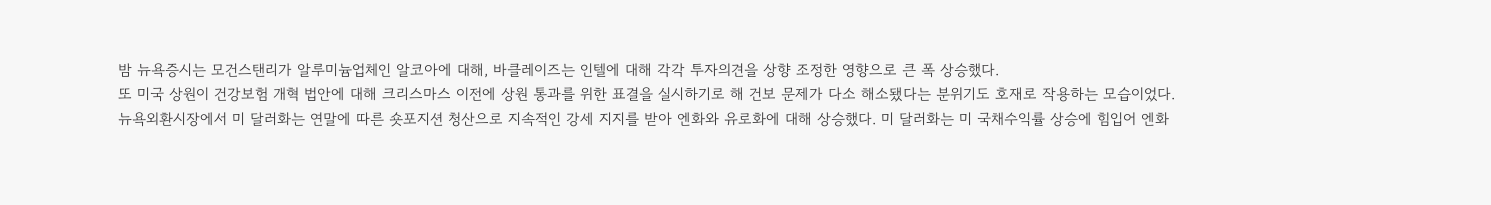밤 뉴욕증시는 모건스탠리가 알루미늄업체인 알코아에 대해, 바클레이즈는 인텔에 대해 각각 투자의견을 상향 조정한 영향으로 큰 폭 상승했다.
또 미국 상원이 건강보험 개혁 법안에 대해 크리스마스 이전에 상원 통과를 위한 표결을 실시하기로 해 건보 문제가 다소 해소됐다는 분위기도 호재로 작용하는 모습이었다.
뉴욕외환시장에서 미 달러화는 연말에 따른 숏포지션 청산으로 지속적인 강세 지지를 받아 엔화와 유로화에 대해 상승했다. 미 달러화는 미 국채수익률 상승에 힘입어 엔화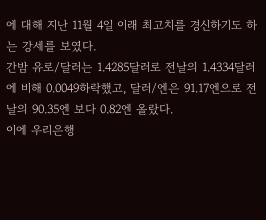에 대해 지난 11월 4일 이래 최고치를 경신하기도 하는 강세를 보였다.
간밤 유로/달러는 1.4285달러로 전날의 1.4334달러에 비해 0.0049하락했고, 달러/엔은 91.17엔으로 전날의 90.35엔 보다 0.82엔 올랐다.
이에 우리은행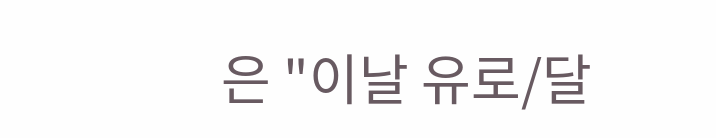은 "이날 유로/달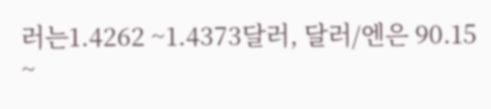러는1.4262 ~1.4373달러, 달러/엔은 90.15 ~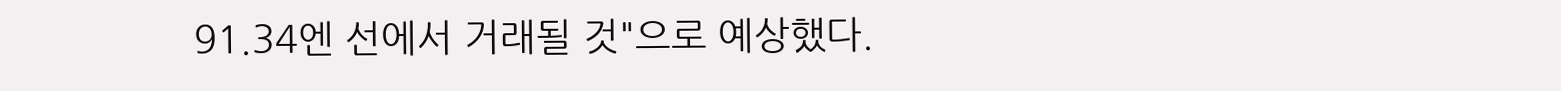91.34엔 선에서 거래될 것"으로 예상했다.